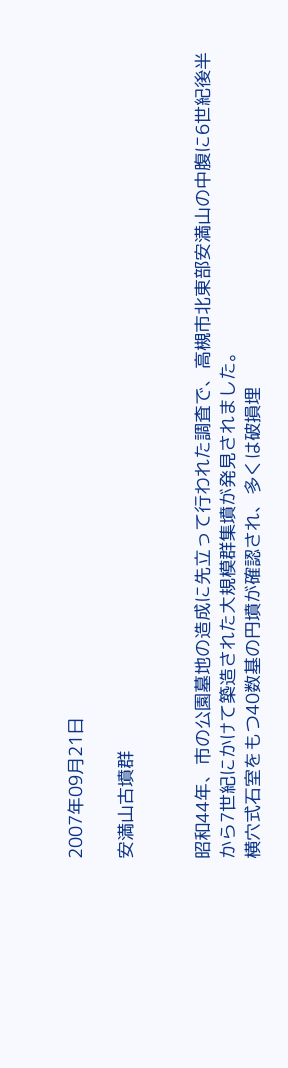2007年09月21日

安満山古墳群


昭和44年、市の公園墓地の造成に先立って行われた調査で、高槻市北東部安満山の中腹に6世紀後半から7世紀にかけて築造された大規模群集墳が発見されました。
横穴式石室をもつ40数基の円墳が確認され、多くは破損埋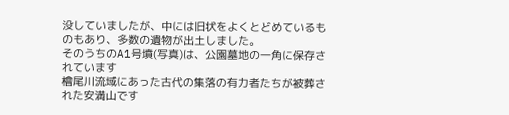没していましたが、中には旧状をよくとどめているものもあり、多数の遺物が出土しました。
そのうちのA1号墳(写真)は、公園墓地の一角に保存されています
檜尾川流域にあった古代の集落の有力者たちが被葬された安満山です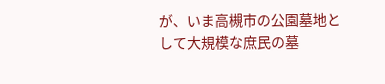が、いま高槻市の公園墓地として大規模な庶民の墓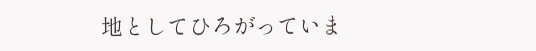地としてひろがっていま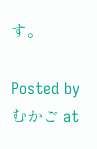す。

Posted by むかご at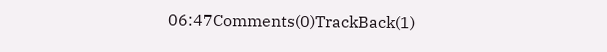06:47Comments(0)TrackBack(1)